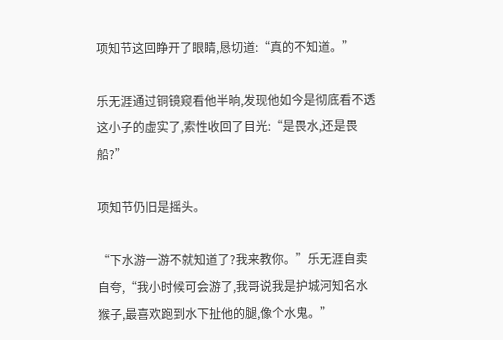项知节这回睁开了眼睛,恳切道:“真的不知道。”

乐无涯通过铜镜窥看他半晌,发现他如今是彻底看不透这小子的虚实了,索性收回了目光:“是畏水,还是畏船?”

项知节仍旧是摇头。

“下水游一游不就知道了?我来教你。”乐无涯自卖自夸,“我小时候可会游了,我哥说我是护城河知名水猴子,最喜欢跑到水下扯他的腿,像个水鬼。”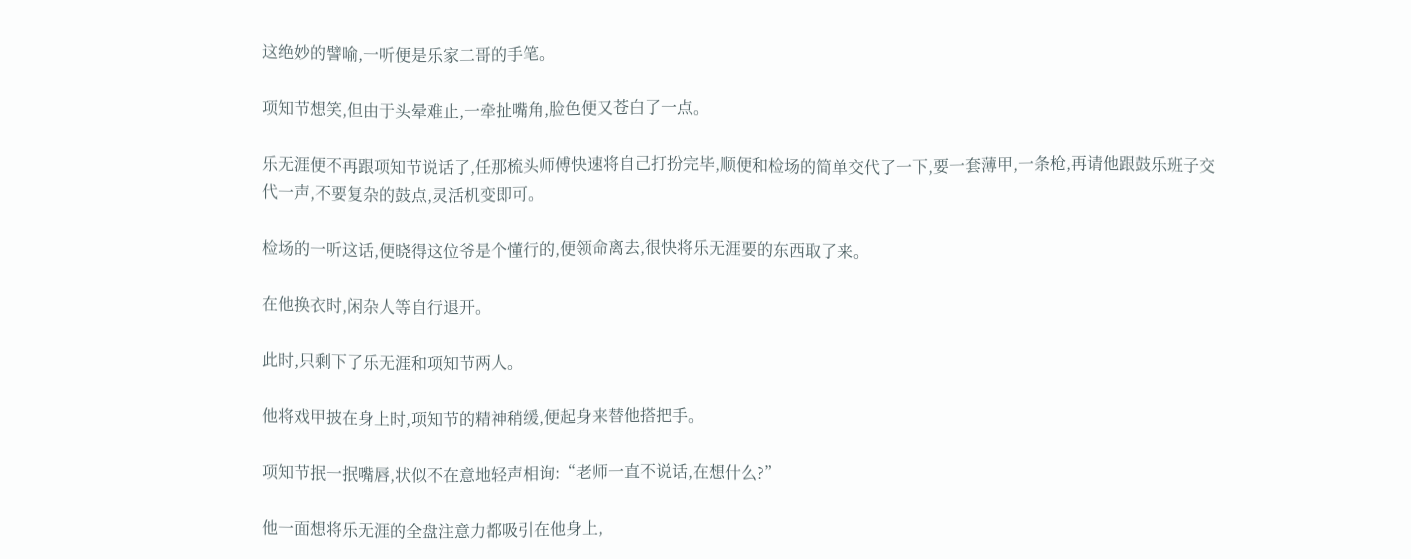这绝妙的譬喻,一听便是乐家二哥的手笔。

项知节想笑,但由于头晕难止,一牵扯嘴角,脸色便又苍白了一点。

乐无涯便不再跟项知节说话了,任那梳头师傅快速将自己打扮完毕,顺便和检场的简单交代了一下,要一套薄甲,一条枪,再请他跟鼓乐班子交代一声,不要复杂的鼓点,灵活机变即可。

检场的一听这话,便晓得这位爷是个懂行的,便领命离去,很快将乐无涯要的东西取了来。

在他换衣时,闲杂人等自行退开。

此时,只剩下了乐无涯和项知节两人。

他将戏甲披在身上时,项知节的精神稍缓,便起身来替他搭把手。

项知节抿一抿嘴唇,状似不在意地轻声相询:“老师一直不说话,在想什么?”

他一面想将乐无涯的全盘注意力都吸引在他身上,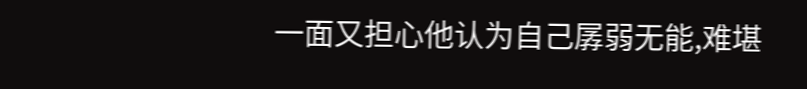一面又担心他认为自己孱弱无能,难堪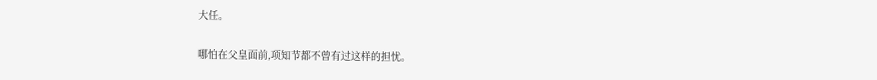大任。

哪怕在父皇面前,项知节都不曾有过这样的担忧。